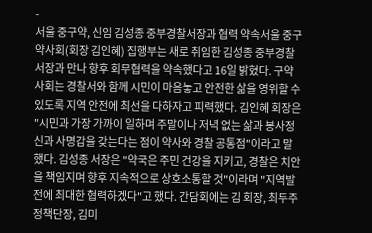-
서울 중구약, 신임 김성종 중부경찰서장과 협력 약속서울 중구약사회(회장 김인혜) 집행부는 새로 취임한 김성종 중부경찰서장과 만나 향후 회무협력을 약속했다고 16일 밝혔다. 구약사회는 경찰서와 함께 시민이 마음놓고 안전한 삶을 영위할 수 있도록 지역 안전에 최선을 다하자고 피력했다. 김인혜 회장은 "시민과 가장 가까이 일하며 주말이나 저녁 없는 삶과 봉사정신과 사명감을 갖는다는 점이 약사와 경찰 공통점"이라고 말했다. 김성종 서장은 "약국은 주민 건강을 지키고, 경찰은 치안을 책임지며 향후 지속적으로 상호소통할 것"이라며 "지역발전에 최대한 협력하겠다"고 했다. 간담회에는 김 회장, 최두주 정책단장, 김미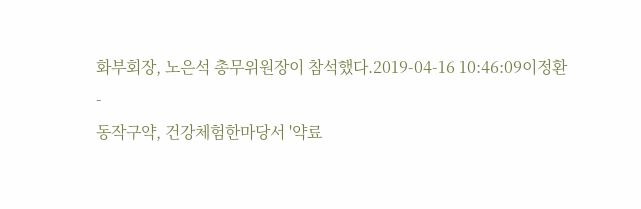화부회장, 노은석 총무위원장이 참석했다.2019-04-16 10:46:09이정환
-
동작구약, 건강체험한마당서 '약료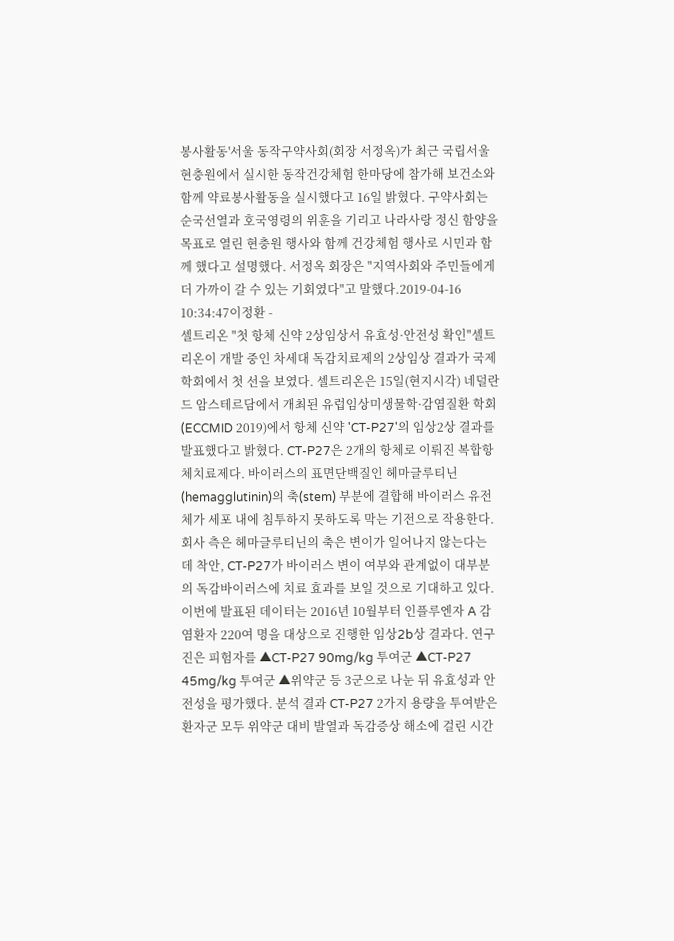봉사활동'서울 동작구약사회(회장 서정옥)가 최근 국립서울현충원에서 실시한 동작건강체험 한마당에 참가해 보건소와 함께 약료봉사활동을 실시했다고 16일 밝혔다. 구약사회는 순국선열과 호국영령의 위훈을 기리고 나라사랑 정신 함양을 목표로 열린 현충원 행사와 함께 건강체험 행사로 시민과 함께 했다고 설명했다. 서정옥 회장은 "지역사회와 주민들에게 더 가까이 갈 수 있는 기회였다"고 말했다.2019-04-16 10:34:47이정환 -
셀트리온 "첫 항체 신약 2상임상서 유효성·안전성 확인"셀트리온이 개발 중인 차세대 독감치료제의 2상임상 결과가 국제학회에서 첫 선을 보였다. 셀트리온은 15일(현지시각) 네덜란드 암스테르담에서 개최된 유럽임상미생물학·감염질환 학회(ECCMID 2019)에서 항체 신약 'CT-P27'의 임상2상 결과를 발표했다고 밝혔다. CT-P27은 2개의 항체로 이뤄진 복합항체치료제다. 바이러스의 표면단백질인 헤마글루티닌(hemagglutinin)의 축(stem) 부분에 결합해 바이러스 유전체가 세포 내에 침투하지 못하도록 막는 기전으로 작용한다. 회사 측은 헤마글루티닌의 축은 변이가 일어나지 않는다는 데 착안, CT-P27가 바이러스 변이 여부와 관계없이 대부분의 독감바이러스에 치료 효과를 보일 것으로 기대하고 있다. 이번에 발표된 데이터는 2016년 10월부터 인플루엔자 A 감염환자 220여 명을 대상으로 진행한 임상2b상 결과다. 연구진은 피험자를 ▲CT-P27 90mg/kg 투여군 ▲CT-P27 45mg/kg 투여군 ▲위약군 등 3군으로 나눈 뒤 유효성과 안전성을 평가했다. 분석 결과 CT-P27 2가지 용량을 투여받은 환자군 모두 위약군 대비 발열과 독감증상 해소에 걸린 시간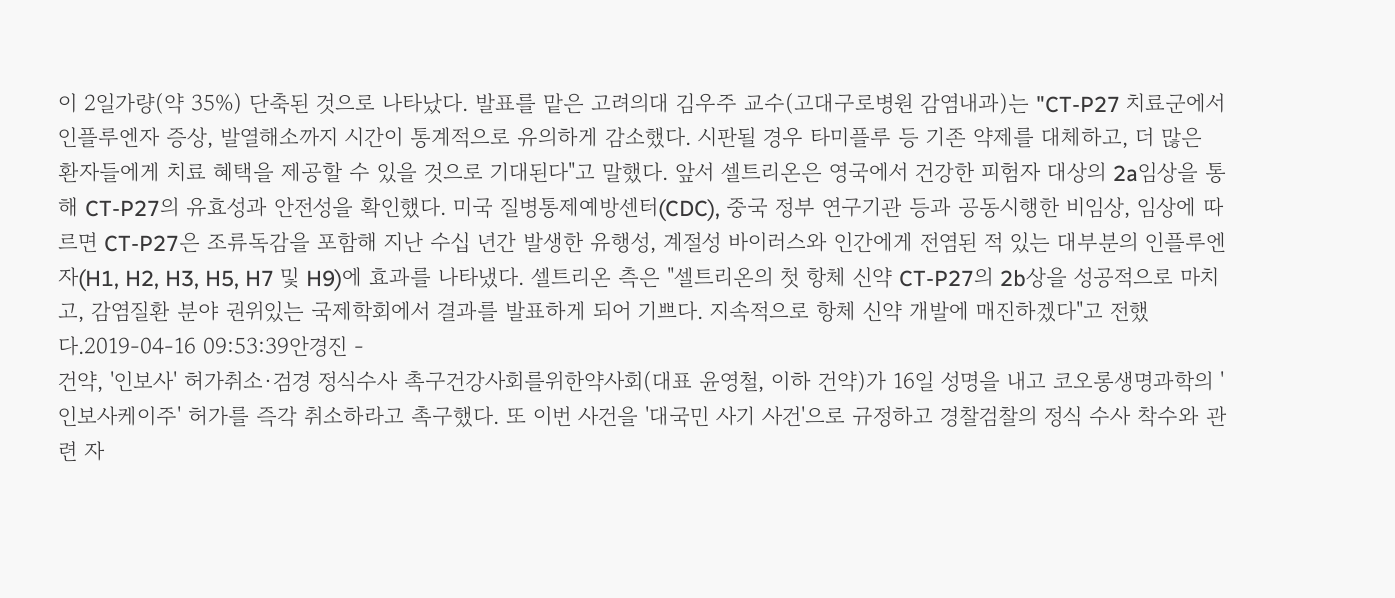이 2일가량(약 35%) 단축된 것으로 나타났다. 발표를 맡은 고려의대 김우주 교수(고대구로병원 감염내과)는 "CT-P27 치료군에서 인플루엔자 증상, 발열해소까지 시간이 통계적으로 유의하게 감소했다. 시판될 경우 타미플루 등 기존 약제를 대체하고, 더 많은 환자들에게 치료 혜택을 제공할 수 있을 것으로 기대된다"고 말했다. 앞서 셀트리온은 영국에서 건강한 피험자 대상의 2a임상을 통해 CT-P27의 유효성과 안전성을 확인했다. 미국 질병통제예방센터(CDC), 중국 정부 연구기관 등과 공동시행한 비임상, 임상에 따르면 CT-P27은 조류독감을 포함해 지난 수십 년간 발생한 유행성, 계절성 바이러스와 인간에게 전염된 적 있는 대부분의 인플루엔자(H1, H2, H3, H5, H7 및 H9)에 효과를 나타냈다. 셀트리온 측은 "셀트리온의 첫 항체 신약 CT-P27의 2b상을 성공적으로 마치고, 감염질환 분야 권위있는 국제학회에서 결과를 발표하게 되어 기쁘다. 지속적으로 항체 신약 개발에 매진하겠다"고 전했다.2019-04-16 09:53:39안경진 -
건약, '인보사' 허가취소·검경 정식수사 촉구건강사회를위한약사회(대표 윤영철, 이하 건약)가 16일 성명을 내고 코오롱생명과학의 '인보사케이주' 허가를 즉각 취소하라고 촉구했다. 또 이번 사건을 '대국민 사기 사건'으로 규정하고 경찰검찰의 정식 수사 착수와 관련 자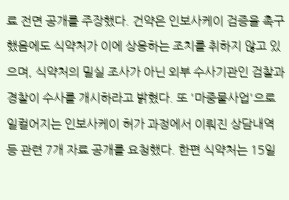료 전면 공개를 주장했다. 건약은 인보사케이 검증을 촉구했음에도 식약처가 이에 상응하는 조치를 취하지 않고 있으며, 식약처의 밀실 조사가 아닌 외부 수사기관인 검찰과 경찰이 수사를 개시하라고 밝혔다. 또 '마중물사업'으로 일컬어지는 인보사케이 허가 과정에서 이뤄진 상담내역 등 관련 7개 자료 공개를 요청했다. 한편 식약처는 15일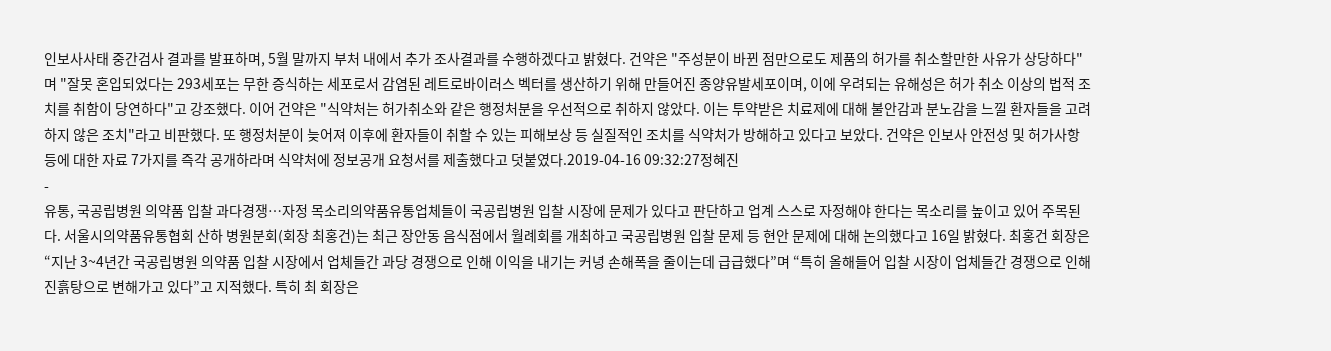인보사사태 중간검사 결과를 발표하며, 5월 말까지 부처 내에서 추가 조사결과를 수행하겠다고 밝혔다. 건약은 "주성분이 바뀐 점만으로도 제품의 허가를 취소할만한 사유가 상당하다"며 "잘못 혼입되었다는 293세포는 무한 증식하는 세포로서 감염된 레트로바이러스 벡터를 생산하기 위해 만들어진 종양유발세포이며, 이에 우려되는 유해성은 허가 취소 이상의 법적 조치를 취함이 당연하다"고 강조했다. 이어 건약은 "식약처는 허가취소와 같은 행정처분을 우선적으로 취하지 않았다. 이는 투약받은 치료제에 대해 불안감과 분노감을 느낄 환자들을 고려하지 않은 조치"라고 비판했다. 또 행정처분이 늦어져 이후에 환자들이 취할 수 있는 피해보상 등 실질적인 조치를 식약처가 방해하고 있다고 보았다. 건약은 인보사 안전성 및 허가사항 등에 대한 자료 7가지를 즉각 공개하라며 식약처에 정보공개 요청서를 제출했다고 덧붙였다.2019-04-16 09:32:27정혜진
-
유통, 국공립병원 의약품 입찰 과다경쟁…자정 목소리의약품유통업체들이 국공립병원 입찰 시장에 문제가 있다고 판단하고 업계 스스로 자정해야 한다는 목소리를 높이고 있어 주목된다. 서울시의약품유통협회 산하 병원분회(회장 최홍건)는 최근 장안동 음식점에서 월례회를 개최하고 국공립병원 입찰 문제 등 현안 문제에 대해 논의했다고 16일 밝혔다. 최홍건 회장은 “지난 3~4년간 국공립병원 의약품 입찰 시장에서 업체들간 과당 경쟁으로 인해 이익을 내기는 커녕 손해폭을 줄이는데 급급했다”며 “특히 올해들어 입찰 시장이 업체들간 경쟁으로 인해 진흙탕으로 변해가고 있다”고 지적했다. 특히 최 회장은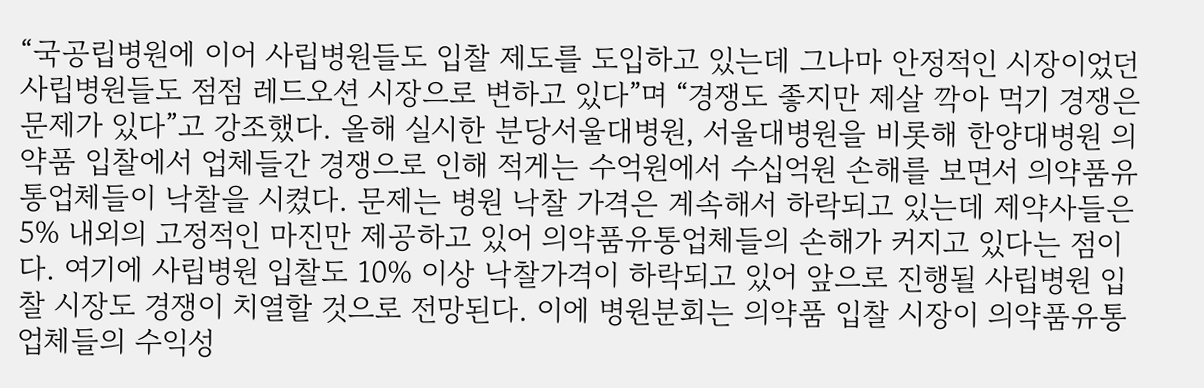“국공립병원에 이어 사립병원들도 입찰 제도를 도입하고 있는데 그나마 안정적인 시장이었던 사립병원들도 점점 레드오션 시장으로 변하고 있다”며 “경쟁도 좋지만 제살 깍아 먹기 경쟁은 문제가 있다”고 강조했다. 올해 실시한 분당서울대병원, 서울대병원을 비롯해 한양대병원 의약품 입찰에서 업체들간 경쟁으로 인해 적게는 수억원에서 수십억원 손해를 보면서 의약품유통업체들이 낙찰을 시켰다. 문제는 병원 낙찰 가격은 계속해서 하락되고 있는데 제약사들은 5% 내외의 고정적인 마진만 제공하고 있어 의약품유통업체들의 손해가 커지고 있다는 점이다. 여기에 사립병원 입찰도 10% 이상 낙찰가격이 하락되고 있어 앞으로 진행될 사립병원 입찰 시장도 경쟁이 치열할 것으로 전망된다. 이에 병원분회는 의약품 입찰 시장이 의약품유통업체들의 수익성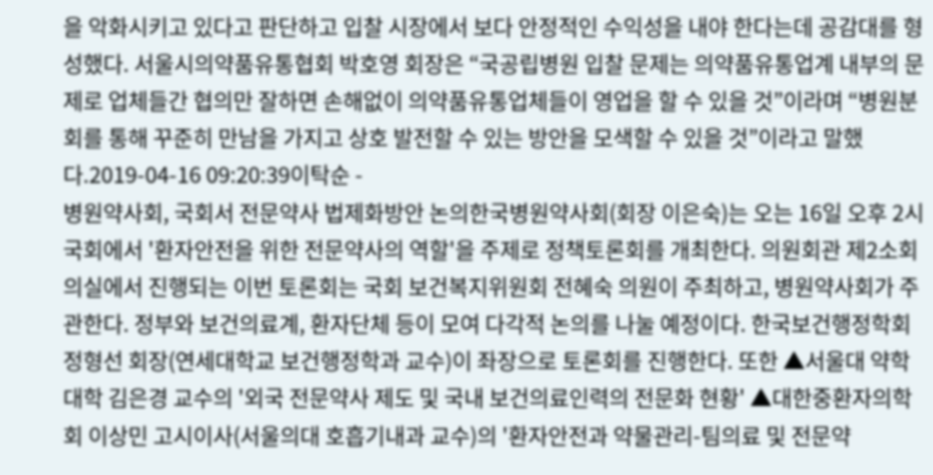을 악화시키고 있다고 판단하고 입찰 시장에서 보다 안정적인 수익성을 내야 한다는데 공감대를 형성했다. 서울시의약품유통협회 박호영 회장은 “국공립병원 입찰 문제는 의약품유통업계 내부의 문제로 업체들간 협의만 잘하면 손해없이 의약품유통업체들이 영업을 할 수 있을 것”이라며 “병원분회를 통해 꾸준히 만남을 가지고 상호 발전할 수 있는 방안을 모색할 수 있을 것”이라고 말했다.2019-04-16 09:20:39이탁순 -
병원약사회, 국회서 전문약사 법제화방안 논의한국병원약사회(회장 이은숙)는 오는 16일 오후 2시 국회에서 '환자안전을 위한 전문약사의 역할'을 주제로 정책토론회를 개최한다. 의원회관 제2소회의실에서 진행되는 이번 토론회는 국회 보건복지위원회 전혜숙 의원이 주최하고, 병원약사회가 주관한다. 정부와 보건의료계, 환자단체 등이 모여 다각적 논의를 나눌 예정이다. 한국보건행정학회 정형선 회장(연세대학교 보건행정학과 교수)이 좌장으로 토론회를 진행한다. 또한 ▲서울대 약학대학 김은경 교수의 '외국 전문약사 제도 및 국내 보건의료인력의 전문화 현황' ▲대한중환자의학회 이상민 고시이사(서울의대 호흡기내과 교수)의 '환자안전과 약물관리-팀의료 및 전문약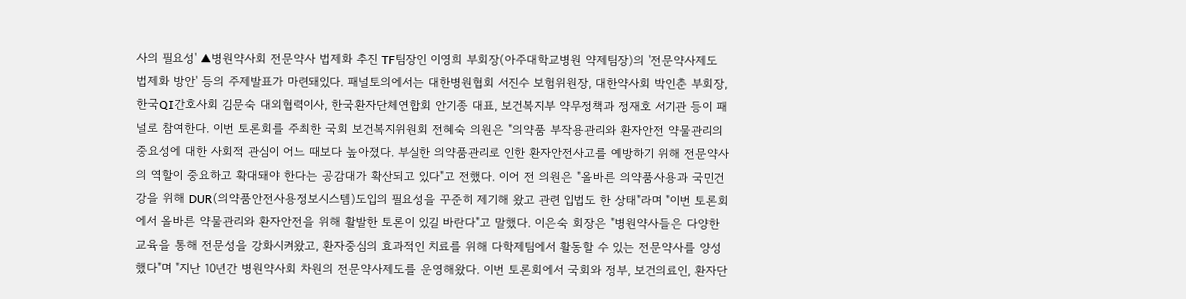사의 필요성' ▲병원약사회 전문약사 법제화 추진 TF팀장인 이영희 부회장(아주대학교병원 약제팀장)의 '전문약사제도 법제화 방안' 등의 주제발표가 마련돼있다. 패널토의에서는 대한병원협회 서진수 보험위원장, 대한약사회 박인춘 부회장, 한국QI간호사회 김문숙 대외협력이사, 한국환자단체연합회 안기종 대표, 보건복지부 약무정책과 정재호 서기관 등이 패널로 참여한다. 이번 토론회를 주최한 국회 보건복지위원회 전혜숙 의원은 "의약품 부작용관리와 환자안전 약물관리의 중요성에 대한 사회적 관심이 어느 때보다 높아졌다. 부실한 의약품관리로 인한 환자안전사고를 예방하기 위해 전문약사의 역할이 중요하고 확대돼야 한다는 공감대가 확산되고 있다"고 전했다. 이어 전 의원은 "올바른 의약품사용과 국민건강을 위해 DUR(의약품안전사용정보시스템)도입의 필요성을 꾸준히 제기해 왔고 관련 입법도 한 상태"라며 "이번 토론회에서 올바른 약물관리와 환자안전을 위해 활발한 토론이 있길 바란다"고 말했다. 이은숙 회장은 "병원약사들은 다양한 교육을 통해 전문성을 강화시켜왔고, 환자중심의 효과적인 치료를 위해 다학제팀에서 활동할 수 있는 전문약사를 양성했다"며 "지난 10년간 병원약사회 차원의 전문약사제도를 운영해왔다. 이번 토론회에서 국회와 정부, 보건의료인, 환자단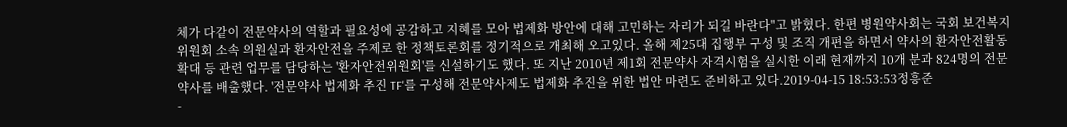체가 다같이 전문약사의 역할과 필요성에 공감하고 지혜를 모아 법제화 방안에 대해 고민하는 자리가 되길 바란다"고 밝혔다. 한편 병원약사회는 국회 보건복지위원회 소속 의원실과 환자안전을 주제로 한 정책토론회를 정기적으로 개최해 오고있다. 올해 제25대 집행부 구성 및 조직 개편을 하면서 약사의 환자안전활동 확대 등 관련 업무를 담당하는 '환자안전위원회'를 신설하기도 했다. 또 지난 2010년 제1회 전문약사 자격시험을 실시한 이래 현재까지 10개 분과 824명의 전문약사를 배출했다. '전문약사 법제화 추진 TF'를 구성해 전문약사제도 법제화 추진을 위한 법안 마련도 준비하고 있다.2019-04-15 18:53:53정흥준
-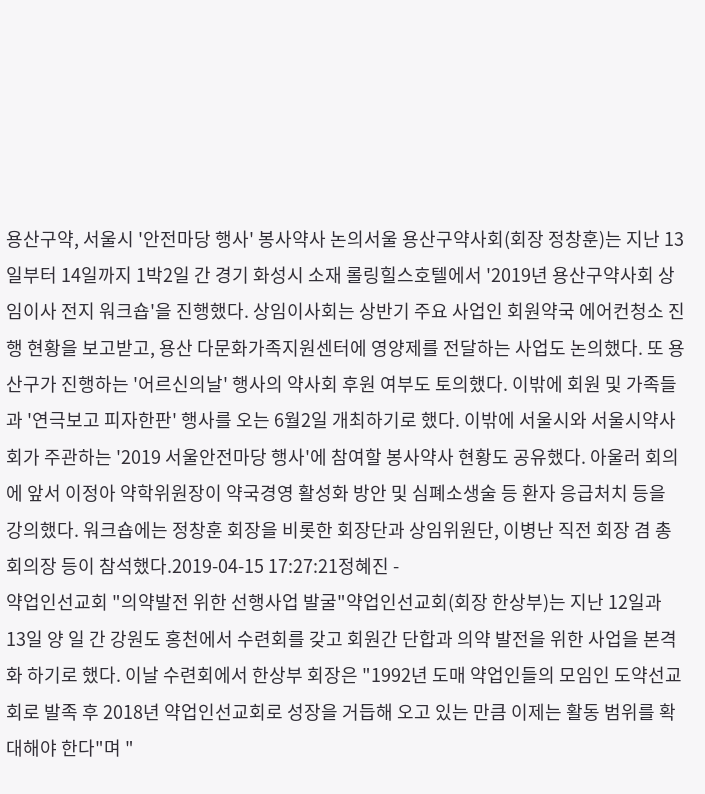용산구약, 서울시 '안전마당 행사' 봉사약사 논의서울 용산구약사회(회장 정창훈)는 지난 13일부터 14일까지 1박2일 간 경기 화성시 소재 롤링힐스호텔에서 '2019년 용산구약사회 상임이사 전지 워크숍'을 진행했다. 상임이사회는 상반기 주요 사업인 회원약국 에어컨청소 진행 현황을 보고받고, 용산 다문화가족지원센터에 영양제를 전달하는 사업도 논의했다. 또 용산구가 진행하는 '어르신의날' 행사의 약사회 후원 여부도 토의했다. 이밖에 회원 및 가족들과 '연극보고 피자한판' 행사를 오는 6월2일 개최하기로 했다. 이밖에 서울시와 서울시약사회가 주관하는 '2019 서울안전마당 행사'에 참여할 봉사약사 현황도 공유했다. 아울러 회의에 앞서 이정아 약학위원장이 약국경영 활성화 방안 및 심폐소생술 등 환자 응급처치 등을 강의했다. 워크숍에는 정창훈 회장을 비롯한 회장단과 상임위원단, 이병난 직전 회장 겸 총회의장 등이 참석했다.2019-04-15 17:27:21정혜진 -
약업인선교회 "의약발전 위한 선행사업 발굴"약업인선교회(회장 한상부)는 지난 12일과 13일 양 일 간 강원도 홍천에서 수련회를 갖고 회원간 단합과 의약 발전을 위한 사업을 본격화 하기로 했다. 이날 수련회에서 한상부 회장은 "1992년 도매 약업인들의 모임인 도약선교회로 발족 후 2018년 약업인선교회로 성장을 거듭해 오고 있는 만큼 이제는 활동 범위를 확대해야 한다"며 "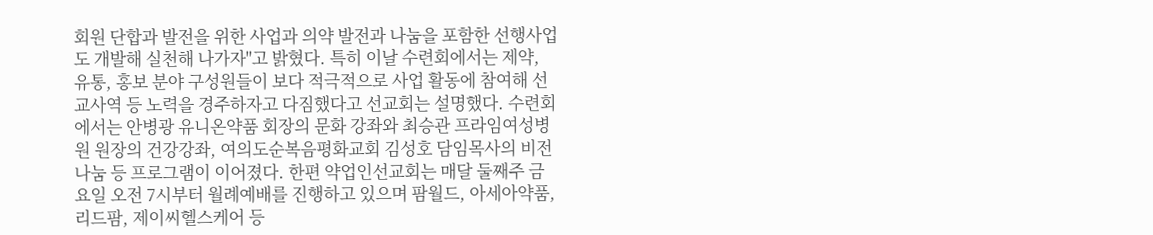회원 단합과 발전을 위한 사업과 의약 발전과 나눔을 포함한 선행사업도 개발해 실천해 나가자"고 밝혔다. 특히 이날 수련회에서는 제약, 유통, 홍보 분야 구성원들이 보다 적극적으로 사업 활동에 참여해 선교사역 등 노력을 경주하자고 다짐했다고 선교회는 설명했다. 수련회에서는 안병광 유니온약품 회장의 문화 강좌와 최승관 프라임여성병원 원장의 건강강좌, 여의도순복음평화교회 김성호 담임목사의 비전나눔 등 프로그램이 이어졌다. 한편 약업인선교회는 매달 둘째주 금요일 오전 7시부터 월례예배를 진행하고 있으며 팜월드, 아세아약품, 리드팜, 제이씨헬스케어 등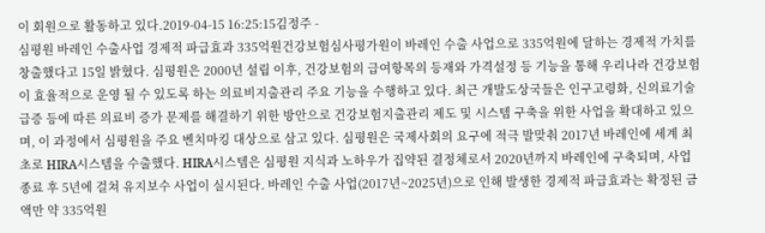이 회원으로 활동하고 있다.2019-04-15 16:25:15김정주 -
심평원 바레인 수출사업 경제적 파급효과 335억원건강보험심사평가원이 바레인 수출 사업으로 335억원에 달하는 경제적 가치를 창출했다고 15일 밝혔다. 심평원은 2000년 설립 이후, 건강보험의 급여항목의 등재와 가격설정 등 기능을 통해 우리나라 건강보험이 효율적으로 운영 될 수 있도록 하는 의료비지출관리 주요 기능을 수행하고 있다. 최근 개발도상국들은 인구고령화, 신의료기술 급증 등에 따른 의료비 증가 문제를 해결하기 위한 방안으로 건강보험지출관리 제도 및 시스템 구축을 위한 사업을 확대하고 있으며, 이 과정에서 심평원을 주요 벤치마킹 대상으로 삼고 있다. 심평원은 국제사회의 요구에 적극 발맞춰 2017년 바레인에 세계 최초로 HIRA시스템을 수출했다. HIRA시스템은 심평원 지식과 노하우가 집약된 결정체로서 2020년까지 바레인에 구축되며, 사업 종료 후 5년에 걸쳐 유지보수 사업이 실시된다. 바레인 수출 사업(2017년~2025년)으로 인해 발생한 경제적 파급효과는 확정된 금액만 약 335억원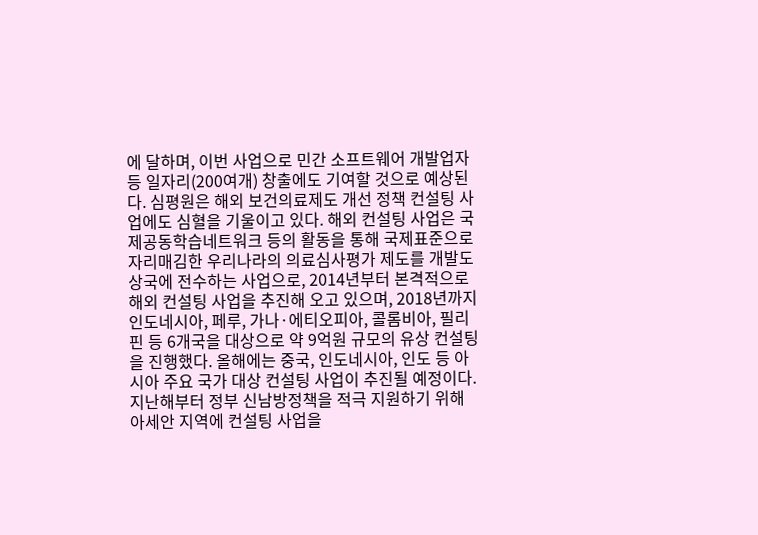에 달하며, 이번 사업으로 민간 소프트웨어 개발업자 등 일자리(200여개) 창출에도 기여할 것으로 예상된다. 심평원은 해외 보건의료제도 개선 정책 컨설팅 사업에도 심혈을 기울이고 있다. 해외 컨설팅 사업은 국제공동학습네트워크 등의 활동을 통해 국제표준으로 자리매김한 우리나라의 의료심사평가 제도를 개발도상국에 전수하는 사업으로, 2014년부터 본격적으로 해외 컨설팅 사업을 추진해 오고 있으며, 2018년까지 인도네시아, 페루, 가나·에티오피아, 콜롬비아, 필리핀 등 6개국을 대상으로 약 9억원 규모의 유상 컨설팅을 진행했다. 올해에는 중국, 인도네시아, 인도 등 아시아 주요 국가 대상 컨설팅 사업이 추진될 예정이다. 지난해부터 정부 신남방정책을 적극 지원하기 위해 아세안 지역에 컨설팅 사업을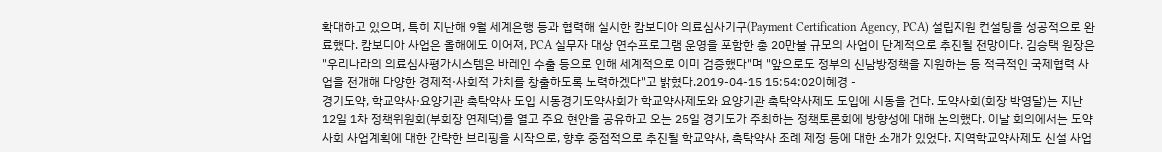확대하고 있으며, 특히 지난해 9월 세계은행 등과 협력해 실시한 캄보디아 의료심사기구(Payment Certification Agency, PCA) 설립지원 컨설팅을 성공적으로 완료했다. 캄보디아 사업은 올해에도 이어져, PCA 실무자 대상 연수프로그램 운영을 포함한 총 20만불 규모의 사업이 단계적으로 추진될 전망이다. 김승택 원장은 "우리나라의 의료심사평가시스템은 바레인 수출 등으로 인해 세계적으로 이미 검증했다"며 "앞으로도 정부의 신남방정책을 지원하는 등 적극적인 국제협력 사업을 전개해 다양한 경제적·사회적 가치를 창출하도록 노력하겠다"고 밝혔다.2019-04-15 15:54:02이혜경 -
경기도약, 학교약사·요양기관 촉탁약사 도입 시동경기도약사회가 학교약사제도와 요양기관 촉탁약사제도 도입에 시동을 건다. 도약사회(회장 박영달)는 지난 12일 1차 정책위원회(부회장 연제덕)를 열고 주요 현안을 공유하고 오는 25일 경기도가 주최하는 정책토론회에 방향성에 대해 논의했다. 이날 회의에서는 도약사회 사업계획에 대한 간략한 브리핑을 시작으로, 향후 중점적으로 추진될 학교약사, 촉탁약사 조례 제정 등에 대한 소개가 있었다. 지역학교약사제도 신설 사업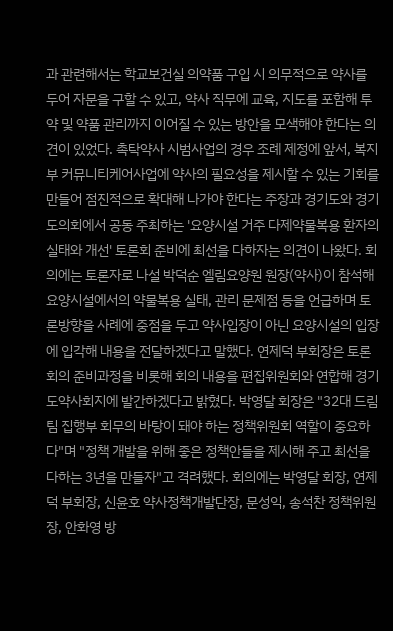과 관련해서는 학교보건실 의약품 구입 시 의무적으로 약사를 두어 자문을 구할 수 있고, 약사 직무에 교육, 지도를 포함해 투약 및 약품 관리까지 이어질 수 있는 방안을 모색해야 한다는 의견이 있었다. 촉탁약사 시범사업의 경우 조례 제정에 앞서, 복지부 커뮤니티케어사업에 약사의 필요성을 제시할 수 있는 기회를 만들어 점진적으로 확대해 나가야 한다는 주장과 경기도와 경기도의회에서 공동 주최하는 '요양시설 거주 다제약물복용 환자의 실태와 개선' 토론회 준비에 최선을 다하자는 의견이 나왔다. 회의에는 토론자로 나설 박덕순 엘림요양원 원장(약사)이 참석해 요양시설에서의 약물복용 실태, 관리 문제점 등을 언급하며 토론방향을 사례에 중점을 두고 약사입장이 아닌 요양시설의 입장에 입각해 내용을 전달하겠다고 말했다. 연제덕 부회장은 토론회의 준비과정을 비롯해 회의 내용을 편집위원회와 연합해 경기도약사회지에 발간하겠다고 밝혔다. 박영달 회장은 "32대 드림팀 집행부 회무의 바탕이 돼야 하는 정책위원회 역할이 중요하다"며 "정책 개발을 위해 좋은 정책안들을 제시해 주고 최선을 다하는 3년을 만들자"고 격려했다. 회의에는 박영달 회장, 연제덕 부회장, 신윤호 약사정책개발단장, 문성익, 송석찬 정책위원장, 안화영 방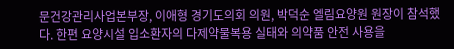문건강관리사업본부장, 이애형 경기도의회 의원, 박덕순 엘림요양원 원장이 참석했다. 한편 요양시설 입소환자의 다제약물복용 실태와 의약품 안전 사용을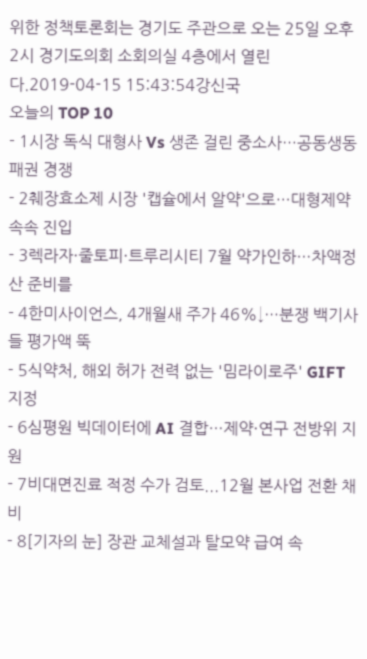위한 정책토론회는 경기도 주관으로 오는 25일 오후 2시 경기도의회 소회의실 4층에서 열린다.2019-04-15 15:43:54강신국
오늘의 TOP 10
- 1시장 독식 대형사 Vs 생존 걸린 중소사…공동생동 패권 경쟁
- 2췌장효소제 시장 '캡슐에서 알약'으로…대형제약 속속 진입
- 3렉라자·줄토피·트루리시티 7월 약가인하…차액정산 준비를
- 4한미사이언스, 4개월새 주가 46%↓…분쟁 백기사들 평가액 뚝
- 5식약처, 해외 허가 전력 없는 '밈라이로주' GIFT 지정
- 6심평원 빅데이터에 AI 결합…제약·연구 전방위 지원
- 7비대면진료 적정 수가 검토...12월 본사업 전환 채비
- 8[기자의 눈] 장관 교체설과 탈모약 급여 속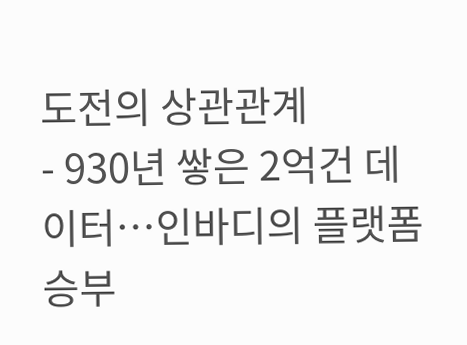도전의 상관관계
- 930년 쌓은 2억건 데이터…인바디의 플랫폼 승부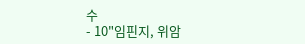수
- 10"임핀지, 위암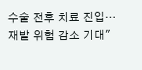수술 전후 치료 진입…재발 위험 감소 기대"